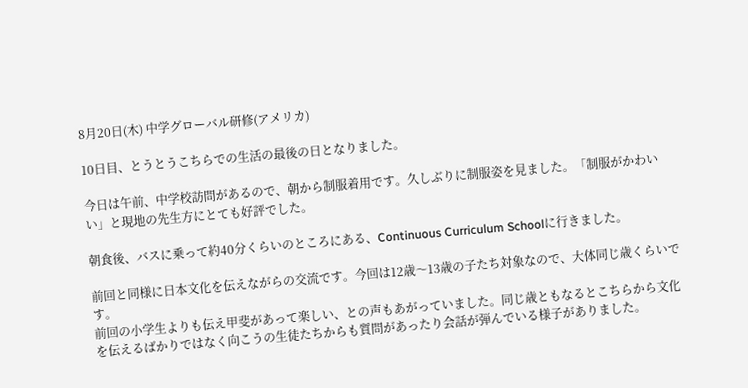8月20日(木) 中学グローバル研修(アメリカ)

10日目、とうとうこちらでの生活の最後の日となりました。

今日は午前、中学校訪問があるので、朝から制服着用です。久しぶりに制服姿を見ました。「制服がかわいい」と現地の先生方にとても好評でした。

朝食後、バスに乗って約40分くらいのところにある、Continuous Curriculum Schoolに行きました。

前回と同様に日本文化を伝えながらの交流です。今回は12歳〜13歳の子たち対象なので、大体同じ歳くらいです。
前回の小学生よりも伝え甲斐があって楽しい、との声もあがっていました。同じ歳ともなるとこちらから文化を伝えるばかりではなく向こうの生徒たちからも質問があったり会話が弾んでいる様子がありました。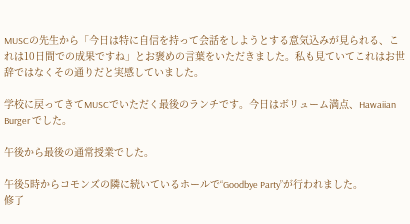MUSCの先生から「今日は特に自信を持って会話をしようとする意気込みが見られる、これは10日間での成果ですね」とお褒めの言葉をいただきました。私も見ていてこれはお世辞ではなくその通りだと実感していました。

学校に戻ってきてMUSCでいただく最後のランチです。今日はボリューム満点、Hawaiian Burger でした。

午後から最後の通常授業でした。

午後5時からコモンズの隣に続いているホールで“Goodbye Party”が行われました。
修了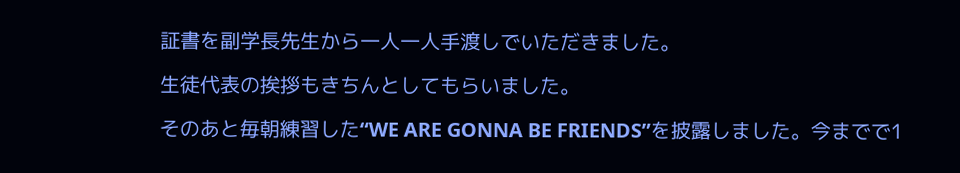証書を副学長先生から一人一人手渡しでいただきました。

生徒代表の挨拶もきちんとしてもらいました。

そのあと毎朝練習した“WE ARE GONNA BE FRIENDS”を披露しました。今までで1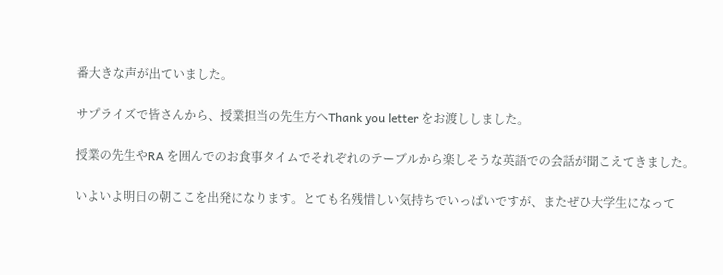番大きな声が出ていました。

サプライズで皆さんから、授業担当の先生方へThank you letter をお渡ししました。

授業の先生やRA を囲んでのお食事タイムでそれぞれのテーブルから楽しそうな英語での会話が聞こえてきました。

いよいよ明日の朝ここを出発になります。とても名残惜しい気持ちでいっぱいですが、またぜひ大学生になって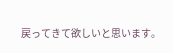戻ってきて欲しいと思います。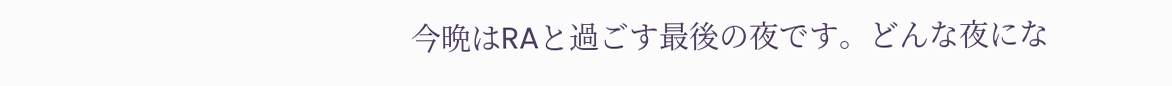今晩はRAと過ごす最後の夜です。どんな夜にな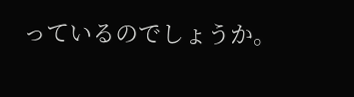っているのでしょうか。